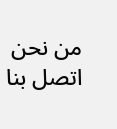من نحن اتصل بنا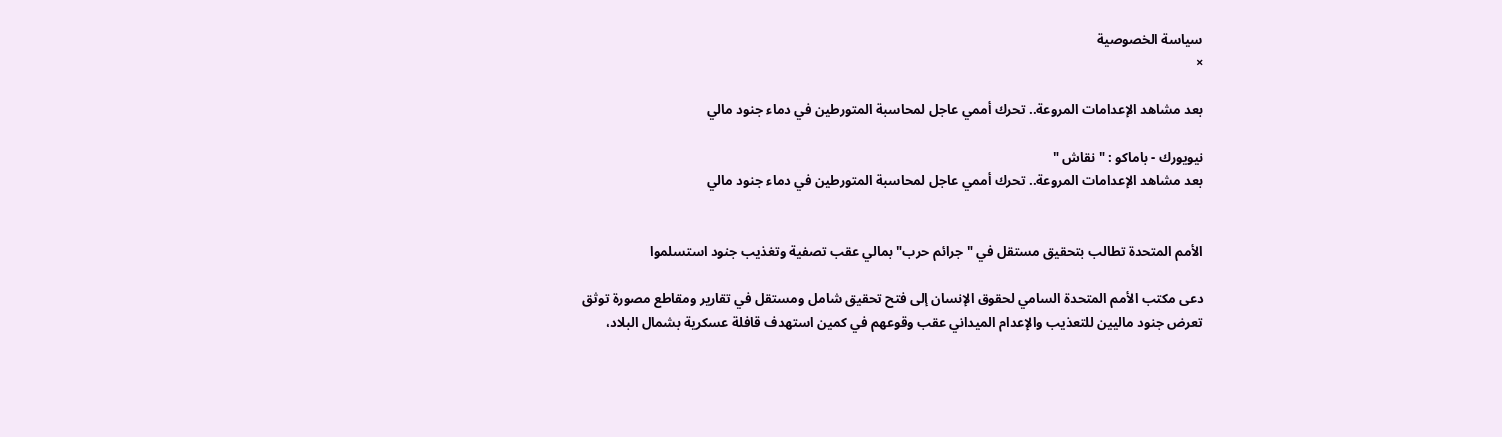سياسة الخصوصية
×

بعد مشاهد الإعدامات المروعة.. تحرك أممي عاجل لمحاسبة المتورطين في دماء جنود مالي

نيويورك - باماكو : " نقاش "
بعد مشاهد الإعدامات المروعة.. تحرك أممي عاجل لمحاسبة المتورطين في دماء جنود مالي


الأمم المتحدة تطالب بتحقيق مستقل في "جرائم حرب" بمالي عقب تصفية وتغذيب جنود استسلموا

دعى مكتب الأمم المتحدة السامي لحقوق الإنسان إلى فتح تحقيق شامل ومستقل في تقارير ومقاطع مصورة توثق تعرض جنود ماليين للتعذيب والإعدام الميداني عقب وقوعهم في كمين استهدف قافلة عسكرية بشمال البلاد،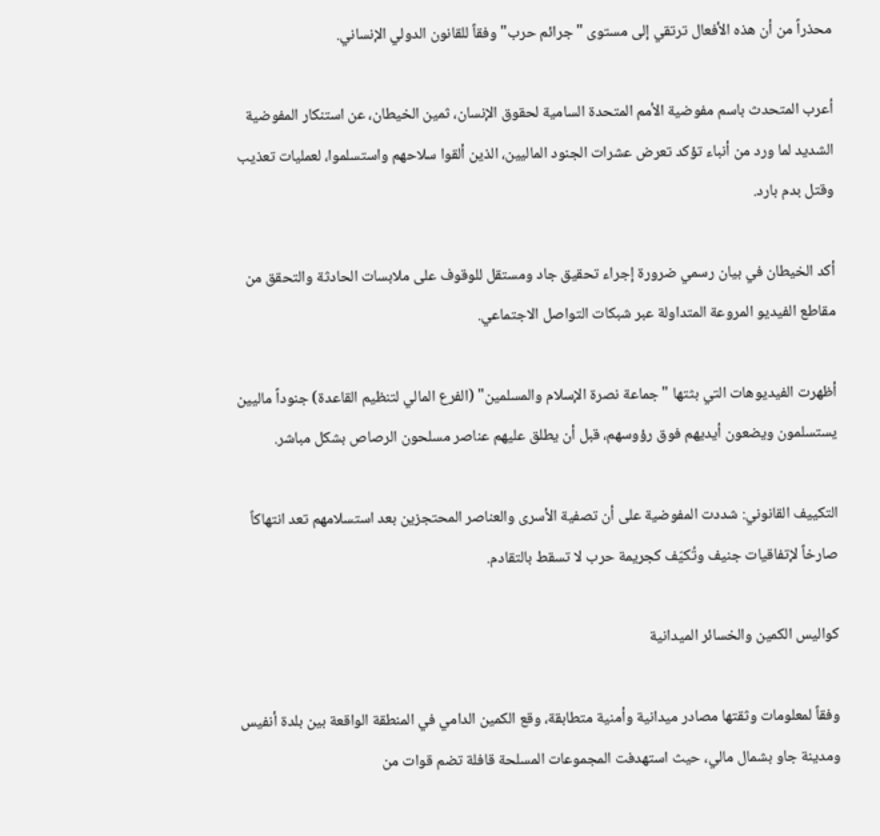محذراً من أن هذه الأفعال ترتقي إلى مستوى "جرائم حرب" وفقاً للقانون الدولي الإنساني.

أعرب المتحدث باسم مفوضية الأمم المتحدة السامية لحقوق الإنسان، ثمين الخيطان، عن استنكار المفوضية الشديد لما ورد من أنباء تؤكد تعرض عشرات الجنود الماليين، الذين ألقوا سلاحهم واستسلموا، لعمليات تعذيب وقتل بدم بارد.

أكد الخيطان في بيان رسمي ضرورة إجراء تحقيق جاد ومستقل للوقوف على ملابسات الحادثة والتحقق من مقاطع الفيديو المروعة المتداولة عبر شبكات التواصل الاجتماعي.

أظهرت الفيديوهات التي بثتها "جماعة نصرة الإسلام والمسلمين" (الفرع المالي لتنظيم القاعدة) جنوداً ماليين يستسلمون ويضعون أيديهم فوق رؤوسهم، قبل أن يطلق عليهم عناصر مسلحون الرصاص بشكل مباشر.

التكييف القانوني: شددت المفوضية على أن تصفية الأسرى والعناصر المحتجزين بعد استسلامهم تعد انتهاكاً صارخاً لإتفاقيات جنيف وتُكيّف كجريمة حرب لا تسقط بالتقادم.

كواليس الكمين والخسائر الميدانية

وفقاً لمعلومات وثقتها مصادر ميدانية وأمنية متطابقة، وقع الكمين الدامي في المنطقة الواقعة بين بلدة أنفيس ومدينة جاو بشمال مالي، حيث استهدفت المجموعات المسلحة قافلة تضم قوات من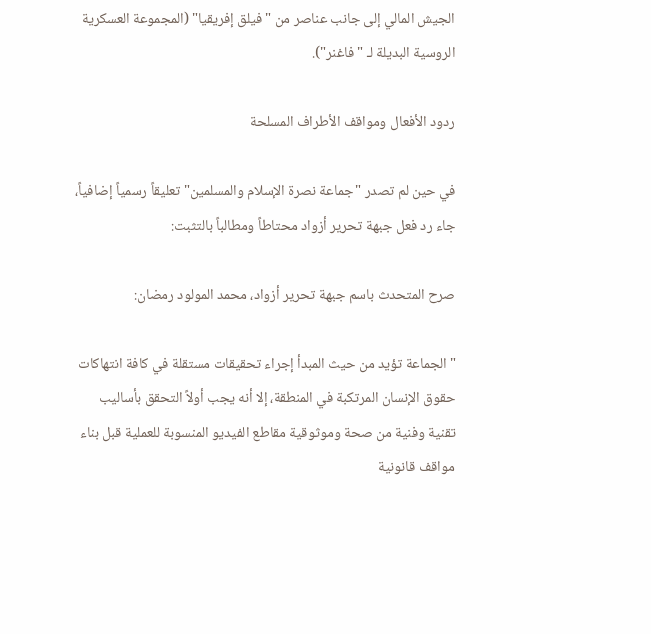الجيش المالي إلى جانب عناصر من "فيلق إفريقيا" (المجموعة العسكرية الروسية البديلة لـ "فاغنر").

ردود الأفعال ومواقف الأطراف المسلحة

في حين لم تصدر "جماعة نصرة الإسلام والمسلمين" تعليقاً رسمياً إضافياً، جاء رد فعل جبهة تحرير أزواد محتاطاً ومطالباً بالتثبت:

صرح المتحدث باسم جبهة تحرير أزواد، محمد المولود رمضان:

"الجماعة تؤيد من حيث المبدأ إجراء تحقيقات مستقلة في كافة انتهاكات حقوق الإنسان المرتكبة في المنطقة، إلا أنه يجب أولاً التحقق بأساليب تقنية وفنية من صحة وموثوقية مقاطع الفيديو المنسوبة للعملية قبل بناء مواقف قانونية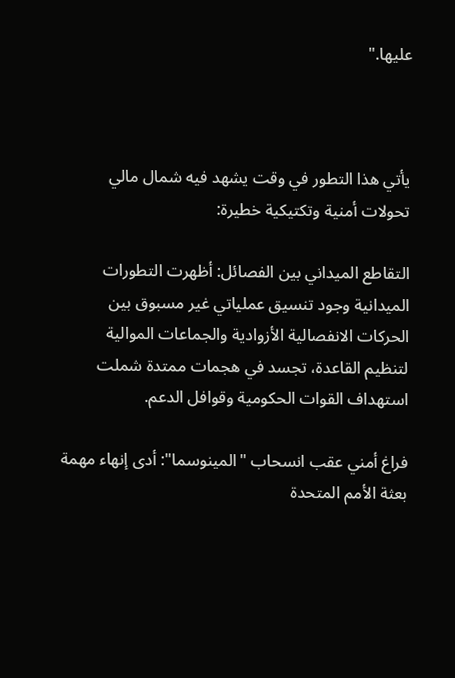عليها."



يأتي هذا التطور في وقت يشهد فيه شمال مالي تحولات أمنية وتكتيكية خطيرة:

التقاطع الميداني بين الفصائل: أظهرت التطورات الميدانية وجود تنسيق عملياتي غير مسبوق بين الحركات الانفصالية الأزوادية والجماعات الموالية لتنظيم القاعدة، تجسد في هجمات ممتدة شملت استهداف القوات الحكومية وقوافل الدعم.

فراغ أمني عقب انسحاب "المينوسما": أدى إنهاء مهمة بعثة الأمم المتحدة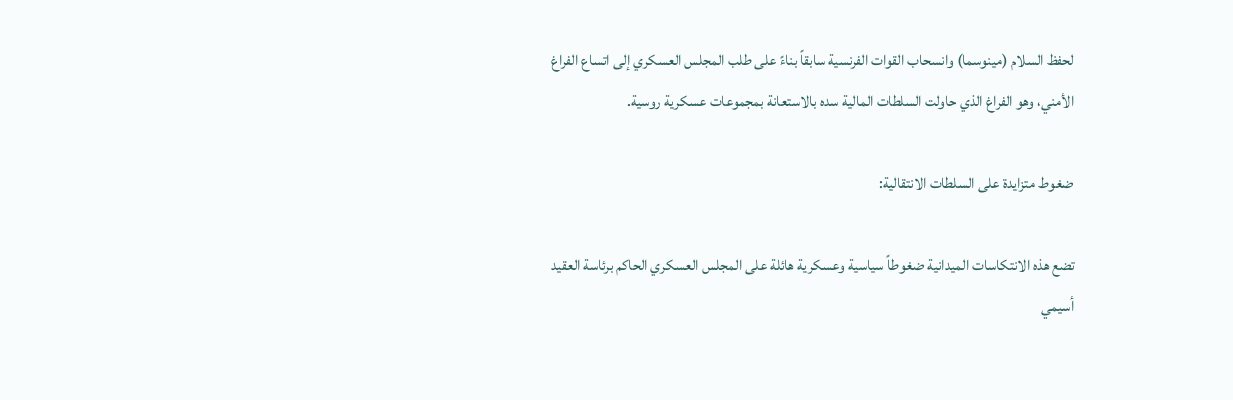لحفظ السلام (مينوسما) وانسحاب القوات الفرنسية سابقاً بناءً على طلب المجلس العسكري إلى اتساع الفراغ الأمني، وهو الفراغ الذي حاولت السلطات المالية سده بالاستعانة بمجموعات عسكرية روسية.

ضغوط متزايدة على السلطات الانتقالية:

تضع هذه الانتكاسات الميدانية ضغوطاً سياسية وعسكرية هائلة على المجلس العسكري الحاكم برئاسة العقيد أسيمي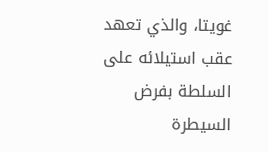غويتا، والذي تعهد عقب استيلائه على السلطة بفرض السيطرة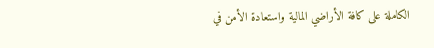الكاملة على كافة الأراضي المالية واستعادة الأمن في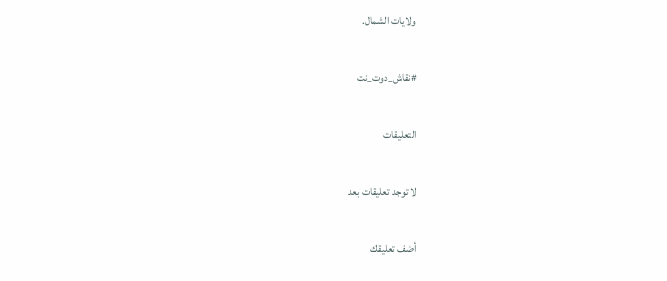ولايات الشمال.

#نقاش_دوت_نت

التعليقات

لا توجد تعليقات بعد

أضف تعليقك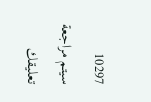10297
سيتم مراجعة تعليقك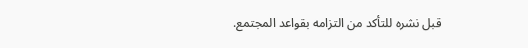قبل نشره للتأكد من التزامه بقواعد المجتمع.